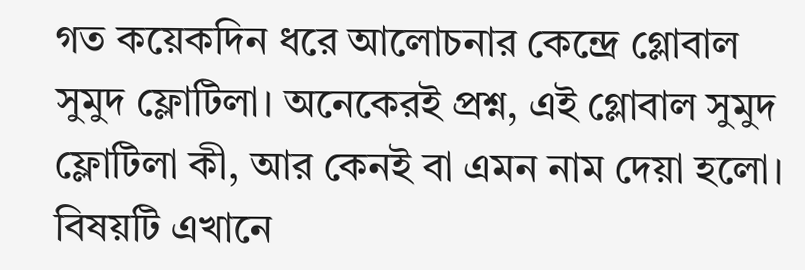গত কয়েকদিন ধরে আলোচনার কেন্দ্রে গ্লোবাল সুমুদ ফ্লোটিলা। অনেকেরই প্রশ্ন, এই গ্লোবাল সুমুদ ফ্লোটিলা কী, আর কেনই বা এমন নাম দেয়া হলো। বিষয়টি এখানে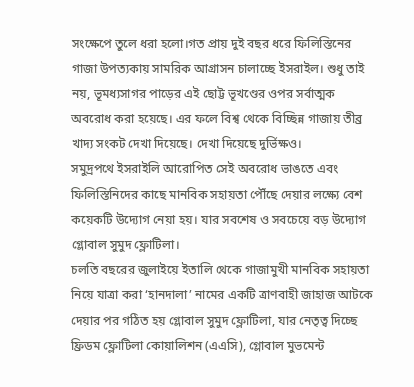সংক্ষেপে তুলে ধরা হলো।গত প্রায় দুই বছর ধরে ফিলিস্তিনের গাজা উপত্যকায় সামরিক আগ্রাসন চালাচ্ছে ইসরাইল। শুধু তাই নয়, ভূমধ্যসাগর পাড়ের এই ছোট্ট ভূখণ্ডের ওপর সর্বাত্মক অবরোধ করা হয়েছে। এর ফলে বিশ্ব থেকে বিচ্ছিন্ন গাজায় তীব্র খাদ্য সংকট দেখা দিয়েছে। দেখা দিয়েছে দুর্ভিক্ষও।
সমুদ্রপথে ইসরাইলি আরোপিত সেই অবরোধ ভাঙতে এবং ফিলিস্তিনিদের কাছে মানবিক সহায়তা পৌঁছে দেয়ার লক্ষ্যে বেশ কয়েকটি উদ্যোগ নেয়া হয়। যার সবশেষ ও সবচেয়ে বড় উদ্যোগ গ্লোবাল সুমুদ ফ্লোটিলা।
চলতি বছরের জুলাইয়ে ইতালি থেকে গাজামুখী মানবিক সহায়তা নিয়ে যাত্রা করা ‘হানদালা’ নামের একটি ত্রাণবাহী জাহাজ আটকে দেয়ার পর গঠিত হয় গ্লোবাল সুমুদ ফ্লোটিলা, যার নেতৃত্ব দিচ্ছে ফ্রিডম ফ্লোটিলা কোয়ালিশন (এএসি), গ্লোবাল মুভমেন্ট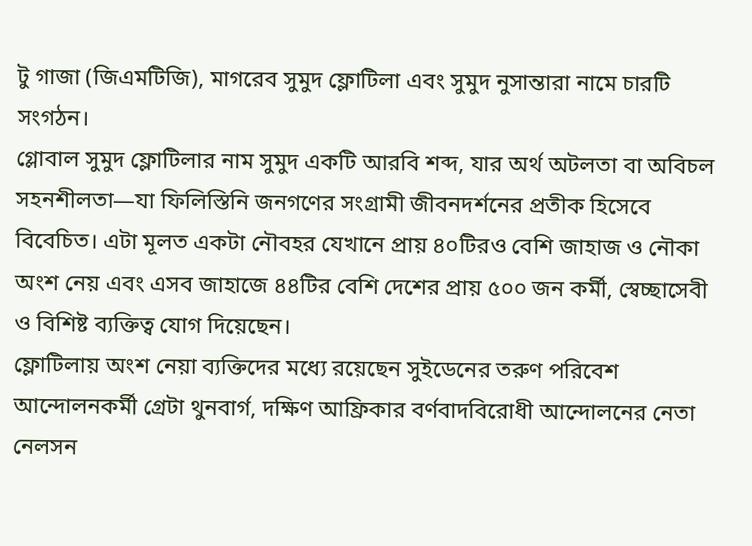টু গাজা (জিএমটিজি), মাগরেব সুমুদ ফ্লোটিলা এবং সুমুদ নুসান্তারা নামে চারটি সংগঠন।
গ্লোবাল সুমুদ ফ্লোটিলার নাম সুমুদ একটি আরবি শব্দ, যার অর্থ অটলতা বা অবিচল সহনশীলতা—যা ফিলিস্তিনি জনগণের সংগ্রামী জীবনদর্শনের প্রতীক হিসেবে বিবেচিত। এটা মূলত একটা নৌবহর যেখানে প্রায় ৪০টিরও বেশি জাহাজ ও নৌকা অংশ নেয় এবং এসব জাহাজে ৪৪টির বেশি দেশের প্রায় ৫০০ জন কর্মী, স্বেচ্ছাসেবী ও বিশিষ্ট ব্যক্তিত্ব যোগ দিয়েছেন।
ফ্লোটিলায় অংশ নেয়া ব্যক্তিদের মধ্যে রয়েছেন সুইডেনের তরুণ পরিবেশ আন্দোলনকর্মী গ্রেটা থুনবার্গ, দক্ষিণ আফ্রিকার বর্ণবাদবিরোধী আন্দোলনের নেতা নেলসন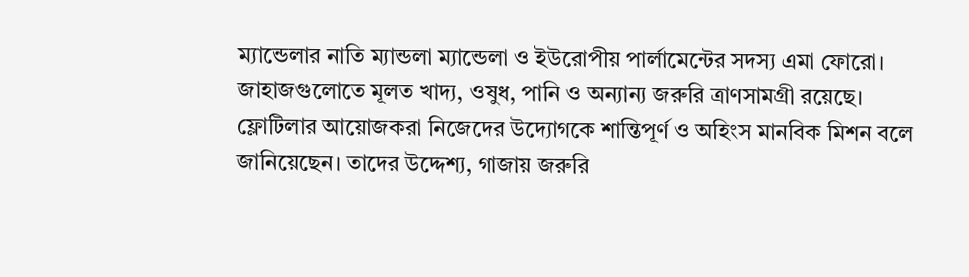ম্যান্ডেলার নাতি ম্যান্ডলা ম্যান্ডেলা ও ইউরোপীয় পার্লামেন্টের সদস্য এমা ফোরো।
জাহাজগুলোতে মূলত খাদ্য, ওষুধ, পানি ও অন্যান্য জরুরি ত্রাণসামগ্রী রয়েছে। ফ্লোটিলার আয়োজকরা নিজেদের উদ্যোগকে শান্তিপূর্ণ ও অহিংস মানবিক মিশন বলে জানিয়েছেন। তাদের উদ্দেশ্য, গাজায় জরুরি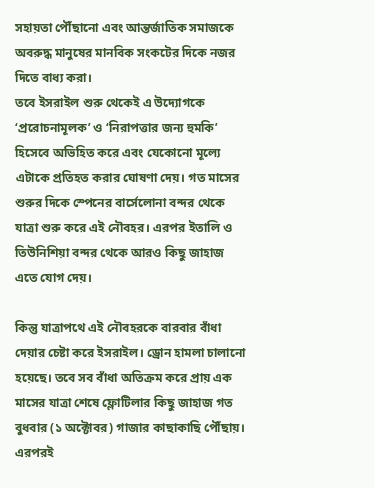সহায়তা পৌঁছানো এবং আন্তর্জাতিক সমাজকে অবরুদ্ধ মানুষের মানবিক সংকটের দিকে নজর দিতে বাধ্য করা।
তবে ইসরাইল শুরু থেকেই এ উদ্যোগকে ‘প্ররোচনামূলক’ ও ‘নিরাপত্তার জন্য হুমকি’ হিসেবে অভিহিত করে এবং যেকোনো মূল্যে এটাকে প্রতিহত করার ঘোষণা দেয়। গত মাসের শুরুর দিকে স্পেনের বার্সেলোনা বন্দর থেকে যাত্রা শুরু করে এই নৌবহর। এরপর ইতালি ও তিউনিশিয়া বন্দর থেকে আরও কিছু জাহাজ এতে যোগ দেয়।

কিন্তু যাত্রাপথে এই নৌবহরকে বারবার বাঁধা দেয়ার চেষ্টা করে ইসরাইল। ড্রোন হামলা চালানো হয়েছে। তবে সব বাঁধা অতিক্রম করে প্রায় এক মাসের যাত্রা শেষে ফ্লোটিলার কিছু জাহাজ গত বুধবার (১ অক্টোবর) গাজার কাছাকাছি পৌঁছায়।
এরপরই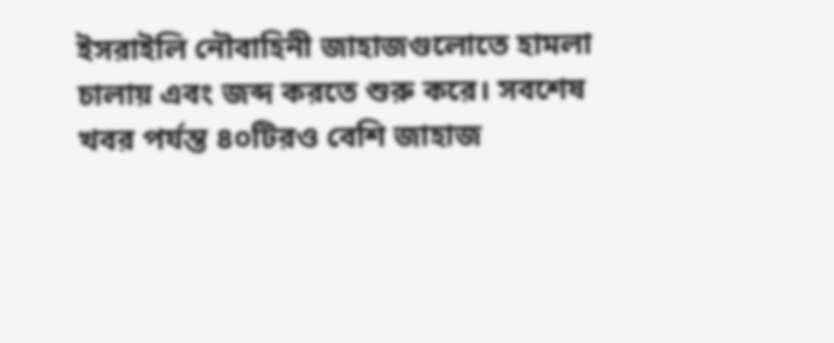ইসরাইলি নৌবাহিনী জাহাজগুলোতে হামলা চালায় এবং জব্দ করতে শুরু করে। সবশেষ খবর পর্যন্ত ৪০টিরও বেশি জাহাজ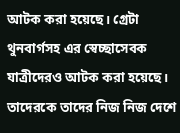আটক করা হয়েছে। গ্রেটা থুনবার্গসহ এর স্বেচ্ছাসেবক যাত্রীদেরও আটক করা হয়েছে। তাদেরকে তাদের নিজ নিজ দেশে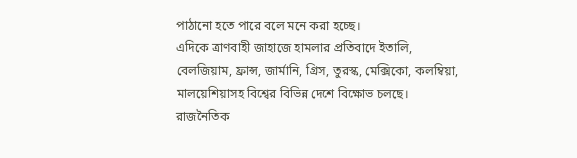পাঠানো হতে পারে বলে মনে করা হচ্ছে।
এদিকে ত্রাণবাহী জাহাজে হামলার প্রতিবাদে ইতালি, বেলজিয়াম, ফ্রান্স, জার্মানি, গ্রিস, তুরস্ক, মেক্সিকো, কলম্বিয়া, মালয়েশিয়াসহ বিশ্বের বিভিন্ন দেশে বিক্ষোভ চলছে। রাজনৈতিক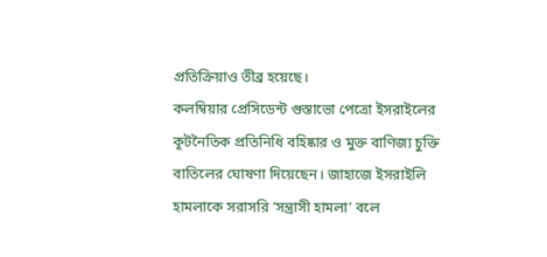প্রতিক্রিয়াও তীব্র হয়েছে।
কলম্বিয়ার প্রেসিডেন্ট গুস্তাভো পেত্রো ইসরাইলের কূটনৈতিক প্রতিনিধি বহিষ্কার ও মুক্ত বাণিজ্য চুক্তি বাতিলের ঘোষণা দিয়েছেন। জাহাজে ইসরাইলি হামলাকে সরাসরি ‘সন্ত্রাসী হামলা’ বলে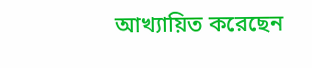আখ্যায়িত করেছেন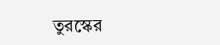তুরস্কের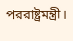পররাষ্ট্রমন্ত্রী।